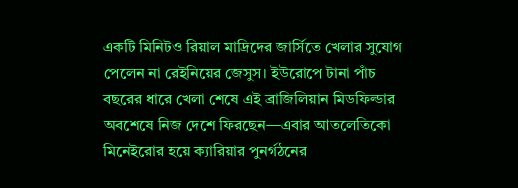একটি মিনিটও রিয়াল মাদ্রিদের জার্সিতে খেলার সুযোগ পেলেন না রেইনিয়ের জেসুস। ইউরোপে টানা পাঁচ বছরের ধারে খেলা শেষে এই ব্রাজিলিয়ান মিডফিল্ডার অবশেষে নিজ দেশে ফিরছেন—এবার আতলেতিকো মিনেইরোর হয়ে ক্যারিয়ার পুনর্গঠনের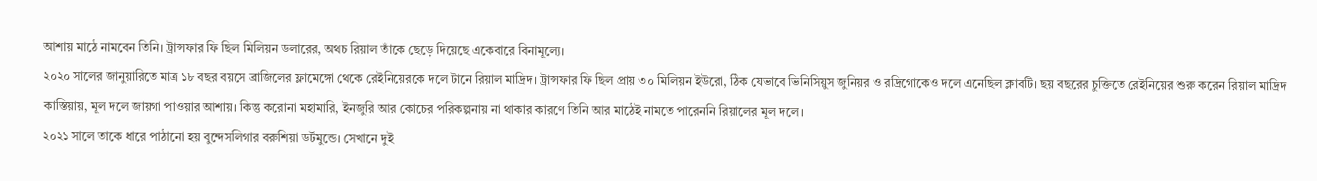আশায় মাঠে নামবেন তিনি। ট্রান্সফার ফি ছিল মিলিয়ন ডলারের, অথচ রিয়াল তাঁকে ছেড়ে দিয়েছে একেবারে বিনামূল্যে।
২০২০ সালের জানুয়ারিতে মাত্র ১৮ বছর বয়সে ব্রাজিলের ফ্লামেঙ্গো থেকে রেইনিয়েরকে দলে টানে রিয়াল মাদ্রিদ। ট্রান্সফার ফি ছিল প্রায় ৩০ মিলিয়ন ইউরো, ঠিক যেভাবে ভিনিসিয়ুস জুনিয়র ও রদ্রিগোকেও দলে এনেছিল ক্লাবটি। ছয় বছরের চুক্তিতে রেইনিয়ের শুরু করেন রিয়াল মাদ্রিদ কাস্তিয়ায়, মূল দলে জায়গা পাওয়ার আশায়। কিন্তু করোনা মহামারি, ইনজুরি আর কোচের পরিকল্পনায় না থাকার কারণে তিনি আর মাঠেই নামতে পারেননি রিয়ালের মূল দলে।
২০২১ সালে তাকে ধারে পাঠানো হয় বুন্দেসলিগার বরুশিয়া ডর্টমুন্ডে। সেখানে দুই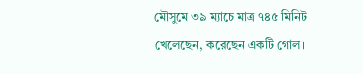মৌসুমে ৩৯ ম্যাচে মাত্র ৭৪৫ মিনিট খেলেছেন, করেছেন একটি গোল।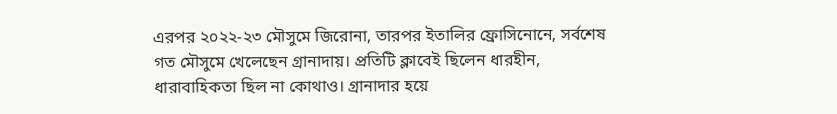এরপর ২০২২-২৩ মৌসুমে জিরোনা, তারপর ইতালির ফ্রোসিনোনে, সর্বশেষ গত মৌসুমে খেলেছেন গ্রানাদায়। প্রতিটি ক্লাবেই ছিলেন ধারহীন, ধারাবাহিকতা ছিল না কোথাও। গ্রানাদার হয়ে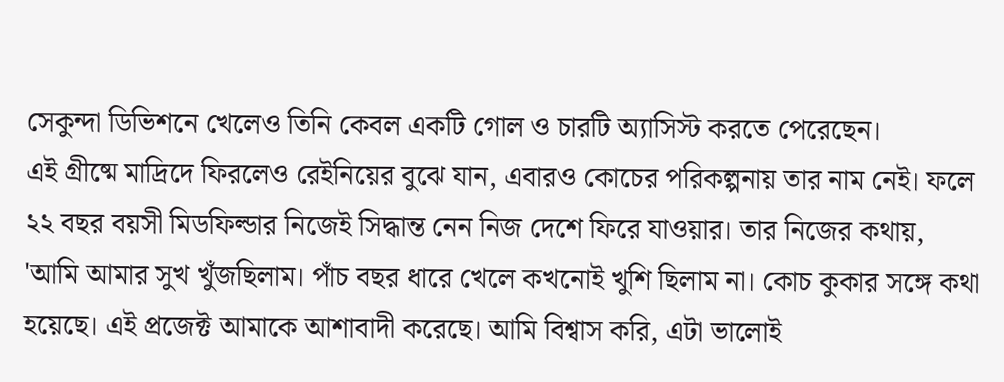সেকুন্দা ডিভিশনে খেলেও তিনি কেবল একটি গোল ও চারটি অ্যাসিস্ট করতে পেরেছেন।
এই গ্রীষ্মে মাদ্রিদে ফিরলেও রেইনিয়ের বুঝে যান, এবারও কোচের পরিকল্পনায় তার নাম নেই। ফলে ২২ বছর বয়সী মিডফিল্ডার নিজেই সিদ্ধান্ত নেন নিজ দেশে ফিরে যাওয়ার। তার নিজের কথায়, 'আমি আমার সুখ খুঁজছিলাম। পাঁচ বছর ধারে খেলে কখনোই খুশি ছিলাম না। কোচ কুকার সঙ্গে কথা হয়েছে। এই প্রজেক্ট আমাকে আশাবাদী করেছে। আমি বিশ্বাস করি, এটা ভালোই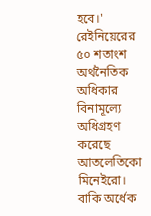হবে।'
রেইনিয়েরের ৫০ শতাংশ অর্থনৈতিক অধিকার বিনামূল্যে অধিগ্রহণ করেছে আতলেতিকো মিনেইরো। বাকি অর্ধেক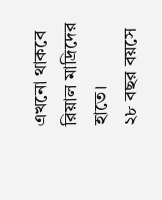এখনো থাকবে রিয়াল মাদ্রিদের হাতে।
২৮ বছর বয়সে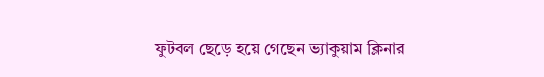ফুটবল ছেড়ে হয়ে গেছেন ভ্যাকুয়াম ক্লিনার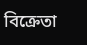বিক্রেতা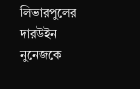লিভারপুলের দারউইন নুনেজকে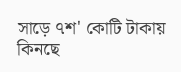সাড়ে ৭শ' কোটি টাকায় কিনছে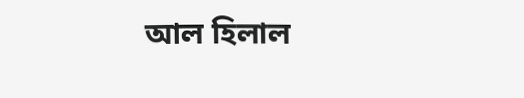আল হিলাল